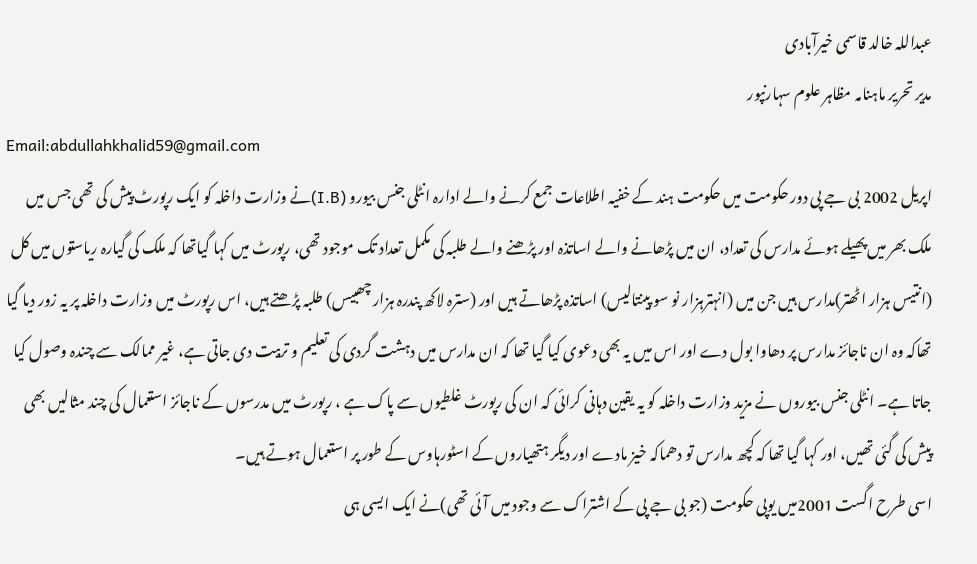عبداللہ خالد قاسمی خیرآبادی
مدیر تحریر ماہنامہ مظاہر علوم سہارنپور
Email:abdullahkhalid59@gmail.com
اپریل 2002 بی جے پی دور حکومت میں حکومت ہند کے خفیہ اطلاعات جمع کرنے والے ادارہ انٹلی جنس بیورو (I.B)نے وزارت داخلہ کو ایک رپورٹ پیش کی تھی جس میں ملک بھر میں پھیلے ہوئے مدارس کی تعداد، ان میں پڑھانے والے اساتذہ اور پڑھنے والے طلبہ کی مکمل تعداد تک موجود تھی، رپورٹ میں کہا گیاتھا کہ ملک کی گیارہ ریاستوں میں کل (انتیس ہزار اٹھتر)مدارس ہیں جن میں (انہترہزار نو سو پینتالیس) اساتذہ پڑھاتے ہیں اور (سترہ لاکھ پندرہ ہزار چھبیس) طلبہ پڑھتے ہیں، اس رپورٹ میں وزارت داخلہ پر یہ زور دیا گیا تھاکہ وہ ان ناجائز مدارس پر دھاوا بول دے اور اس میں یہ بھی دعوی کیا گیا تھا کہ ان مدارس میں دہشت گردی کی تعلیم و تربیت دی جاتی ہے، غیر ممالک سے چندہ وصول کیا جاتا ہے۔ انٹلی جنس بیوروں نے مزید وزارت داخلہ کو یہ یقین دہانی کرائی کہ ان کی رپورٹ غلطیوں سے پاک ہے ، رپورٹ میں مدرسوں کے ناجائز استعمال کی چند مثالیں بھی پیش کی گئی تھیں، اور کہا گیا تھا کہ کچھ مدارس تو دھماکہ خیز مادے اور دیگر ہتھیاروں کے اسٹورہاوس کے طور پر استعمال ہوتے ہیں۔
اسی طرح اگست 2001میں یوپی حکومت (جو بی جے پی کے اشتراک سے وجود میں آئی تھی)نے ایک ایسی ہی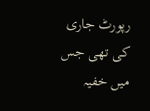رپورٹ جاری کی تھی جس میں خفیہ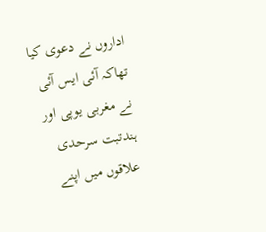اداروں نے دعوی کیا تھاکہ آئی ایس آئی نے مغربی یوپی اور ہندتبت سرحدی علاقوں میں اپنے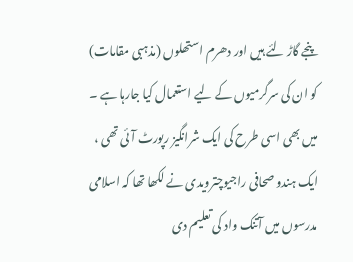پنجے گاڑ لئے ہیں اور دھرم استھلوں (مذہبی مقامات) کو ان کی سرگرمیوں کے لیے استعمال کیا جارہا ہے ۔
میں بھی اسی طرح کی ایک شرانگیز رپورٹ آئی تھی ، ایک ہندو صحافی راجیوچترویدی نے لکھا تھا کہ اسلامی مدرسوں میں آتنک واد کی تعلیم دی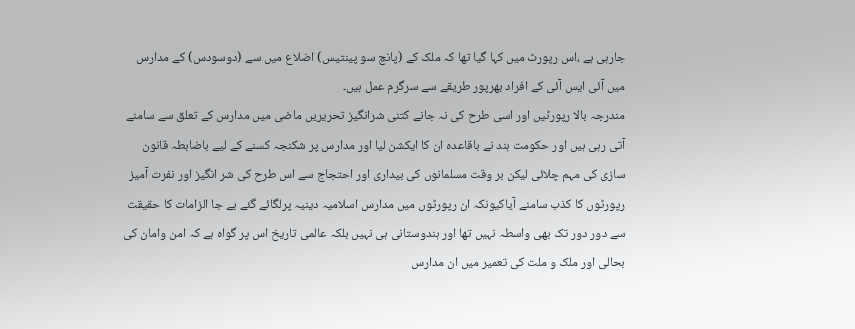جارہی ہے ،اس رپورٹ میں کہا گیا تھا کہ ملک کے (پانچ سو پینتیس) اضلاع میں سے (دوسودس) کے مدارس میں آئی ایس آئی کے افراد بھرپور طریقے سے سرگرم عمل ہیں۔
مندرجہ بالا رپورٹیں اور اسی طرح کی نہ جانے کتنی شرانگیز تحریریں ماضی میں مدارس کے تعلق سے سامنے آتی رہی ہیں اور حکومت ہند نے باقاعدہ ان کا ایکشن لیا اور مدارس پر شکنجہ کسنے کے لیے باضابطہ قانون سازی کی مہم چلائی لیکن بر وقت مسلمانوں کی بیداری اور احتجاج سے اس طرح کی شر انگیز اور نفرت آمیز رپورٹوں کا کذب سامنے آیاکیونکہ ان رپورٹوں میں مدارس اسلامیہ دینیہ پرلگائے گئے بے جا الزامات کا حقیقت سے دور دور تک بھی واسطہ نہیں تھا اور ہندوستانی ہی نہیں بلکہ عالمی تاریخ اس پر گواہ ہے کہ امن وامان کی بحالی اور ملک و ملت کی تعمیر میں ان مدارس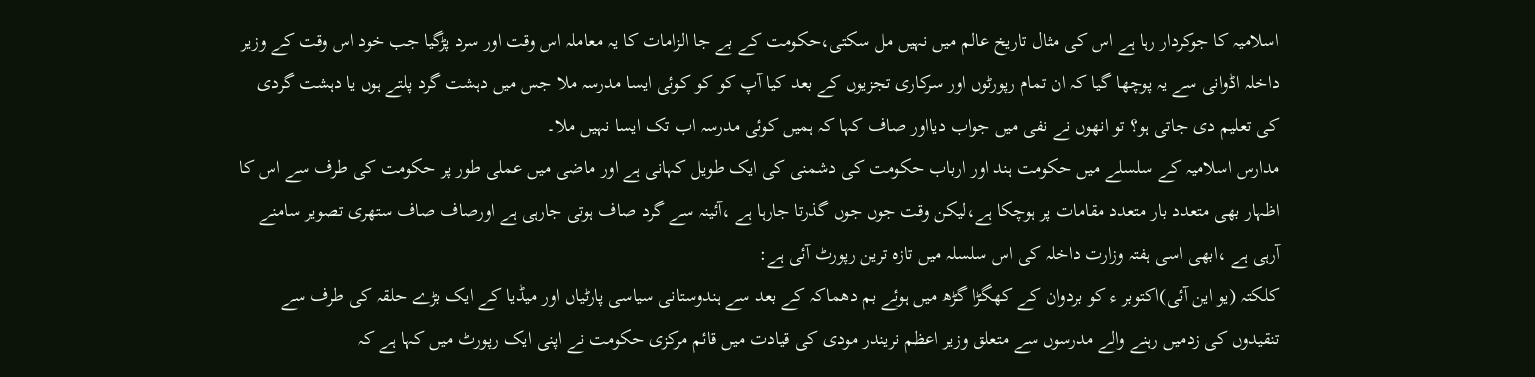اسلامیہ کا جوکردار رہا ہے اس کی مثال تاریخ عالم میں نہیں مل سکتی،حکومت کے بے جا الزامات کا یہ معاملہ اس وقت اور سرد پڑگیا جب خود اس وقت کے وزیر داخلہ اڈوانی سے یہ پوچھا گیا کہ ان تمام رپورٹوں اور سرکاری تجزیوں کے بعد کیا آپ کو کو کوئی ایسا مدرسہ ملا جس میں دہشت گرد پلتے ہوں یا دہشت گردی کی تعلیم دی جاتی ہو؟ تو انھوں نے نفی میں جواب دیااور صاف کہا کہ ہمیں کوئی مدرسہ اب تک ایسا نہیں ملا۔
مدارس اسلامیہ کے سلسلے میں حکومت ہند اور ارباب حکومت کی دشمنی کی ایک طویل کہانی ہے اور ماضی میں عملی طور پر حکومت کی طرف سے اس کا اظہار بھی متعدد بار متعدد مقامات پر ہوچکا ہے،لیکن وقت جوں جوں گذرتا جارہا ہے ،آئینہ سے گرد صاف ہوتی جارہی ہے اورصاف صاف ستھری تصویر سامنے آرہی ہے ،ابھی اسی ہفتہ وزارت داخلہ کی اس سلسلہ میں تازہ ترین رپورٹ آئی ہے:
کلکتہ (یو این آئی)اکتوبر ء کو بردوان کے کھگڑا گڑھ میں ہوئے بم دھماکہ کے بعد سے ہندوستانی سیاسی پارٹیاں اور میڈیا کے ایک بڑے حلقہ کی طرف سے تنقیدوں کی زدمیں رہنے والے مدرسوں سے متعلق وزیر اعظم نریندر مودی کی قیادت میں قائم مرکزی حکومت نے اپنی ایک رپورٹ میں کہا ہے کہ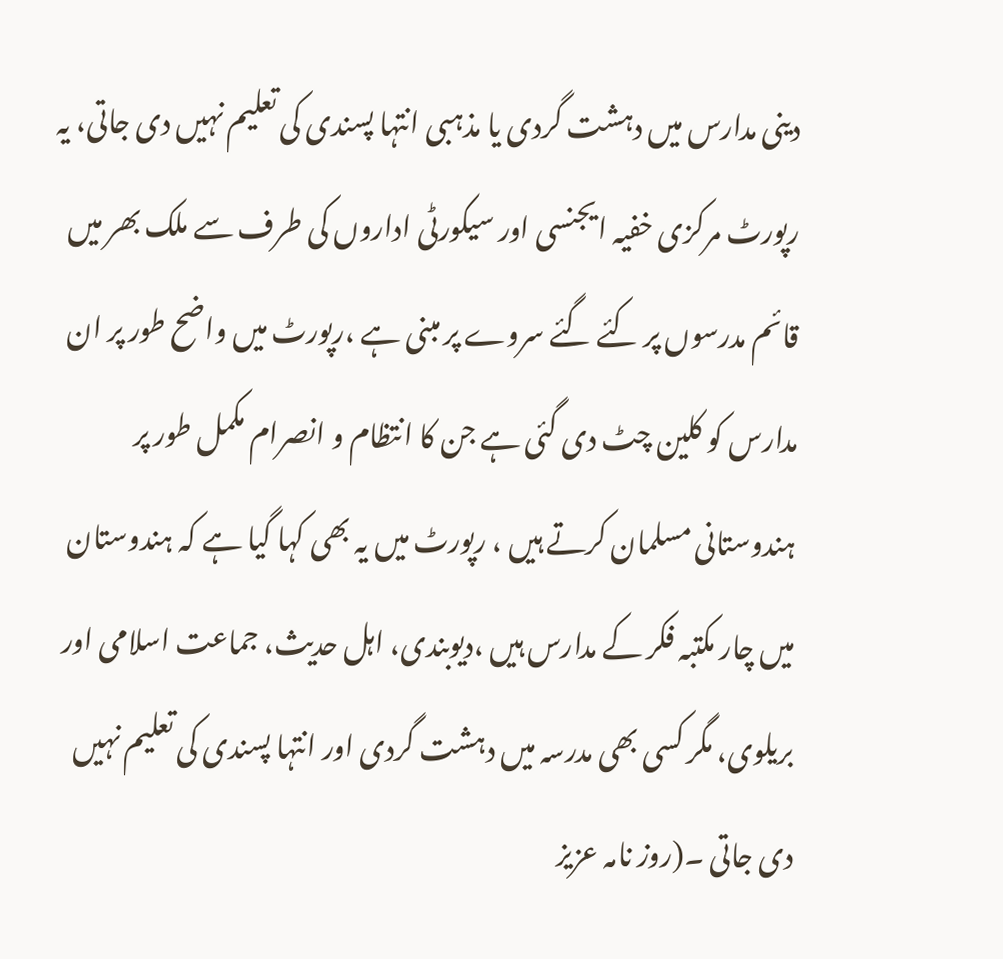دینی مدارس میں دہشت گردی یا مذہبی انتہا پسندی کی تعلیم نہیں دی جاتی، یہ رپورٹ مرکزی خفیہ ایجنسی اور سیکورٹی اداروں کی طرف سے ملک بھر میں قائم مدرسوں پر کئے گئے سروے پر مبنی ہے ،رپورٹ میں واضح طور پر ان مدارس کو کلین چٹ دی گئی ہے جن کا انتظام و انصرام مکمل طور پر ہندوستانی مسلمان کرتے ہیں ، رپورٹ میں یہ بھی کہا گیا ہے کہ ہندوستان میں چار مکتبہ فکر کے مدارس ہیں ،دیوبندی، اہل حدیث، جماعت اسلامی اور بریلوی، مگر کسی بھی مدرسہ میں دہشت گردی اور انتہا پسندی کی تعلیم نہیں دی جاتی ۔(روز نامہ عزیز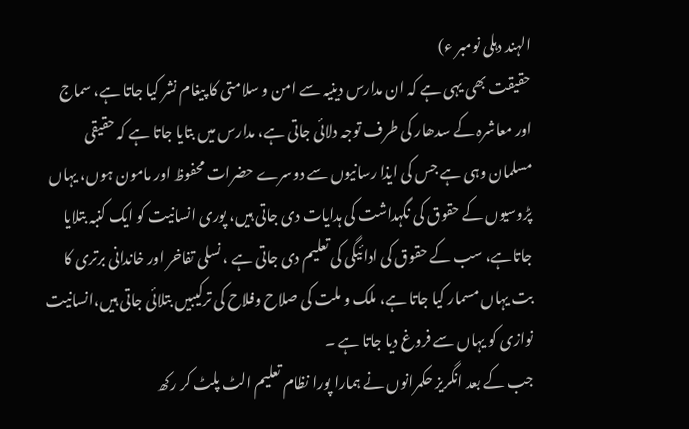الہند دہلی نومبر ء)
حقیقت بھی یہی ہے کہ ان مدارس دینیہ سے امن و سلامتی کا پیغام نشر کیا جاتا ہے، سماج اور معاشرہ کے سدھار کی طرف توجہ دلائی جاتی ہے، مدارس میں بتایا جاتا ہے کہ حقیقی مسلمان وہی ہے جس کی ایذا رسانیوں سے دوسرے حضرات محفوظ اور مامون ہوں، یہاں پڑوسیوں کے حقوق کی نگہداشت کی ہدایات دی جاتی ہیں، پوری انسانیت کو ایک کنبہ بتلایا جاتاہے، سب کے حقوق کی ادائیگی کی تعلیم دی جاتی ہے ، نسلی تفاخر اور خاندانی برتری کا بت یہاں مسمار کیا جاتا ہے، ملک و ملت کی صلاح وفلاح کی ترکیبیں بتلائی جاتی ہیں،انسانیت نوازی کو یہاں سے فروغ دیا جاتا ہے ۔
جب کے بعد انگریز حکمرانوں نے ہمارا پورا نظام تعلیم الٹ پلٹ کر رکھ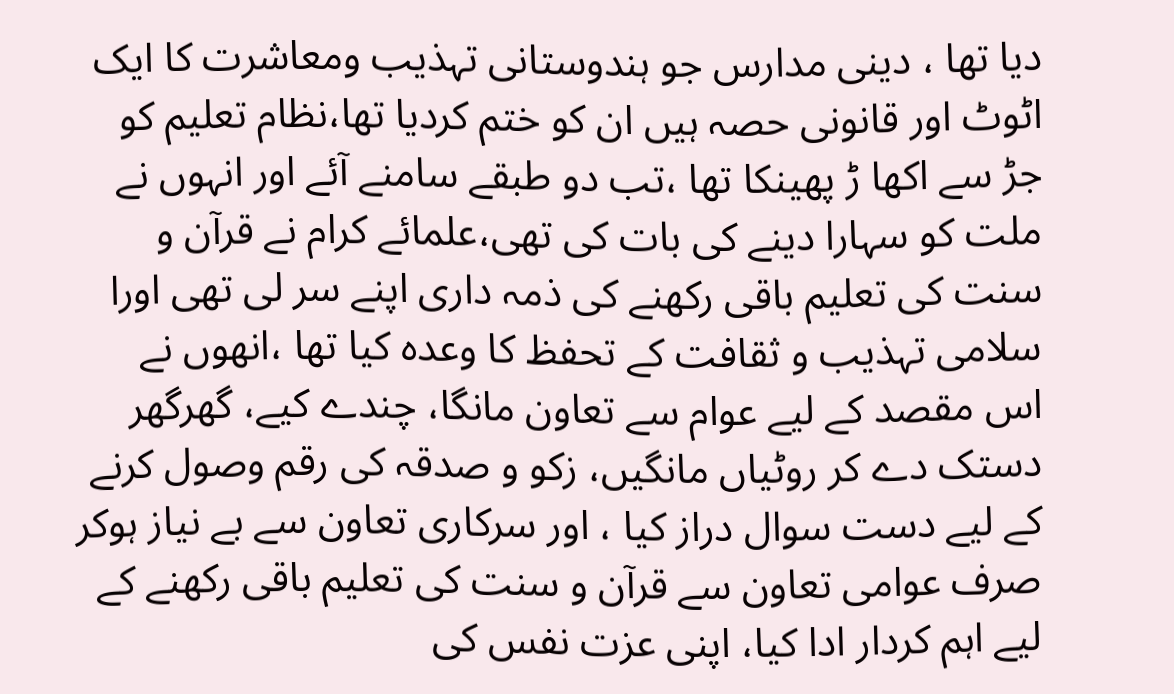دیا تھا ، دینی مدارس جو ہندوستانی تہذیب ومعاشرت کا ایک اٹوٹ اور قانونی حصہ ہیں ان کو ختم کردیا تھا،نظام تعلیم کو جڑ سے اکھا ڑ پھینکا تھا ،تب دو طبقے سامنے آئے اور انہوں نے ملت کو سہارا دینے کی بات کی تھی،علمائے کرام نے قرآن و سنت کی تعلیم باقی رکھنے کی ذمہ داری اپنے سر لی تھی اورا سلامی تہذیب و ثقافت کے تحفظ کا وعدہ کیا تھا ،انھوں نے اس مقصد کے لیے عوام سے تعاون مانگا، چندے کیے، گھرگھر دستک دے کر روٹیاں مانگیں، زکو و صدقہ کی رقم وصول کرنے کے لیے دست سوال دراز کیا ، اور سرکاری تعاون سے بے نیاز ہوکر صرف عوامی تعاون سے قرآن و سنت کی تعلیم باقی رکھنے کے لیے اہم کردار ادا کیا، اپنی عزت نفس کی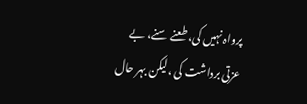پرواہ نہیں کی، طعنے سنے، بے عزتی برداشت کی ،لیکن بہر حال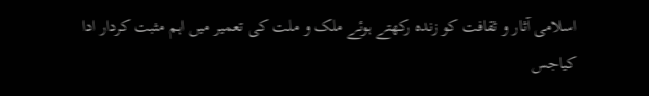اسلامی آثار و ثقافت کو زندہ رکھتے ہوئے ملک و ملت کی تعمیر میں اہم مثبت کردار ادا کیاجس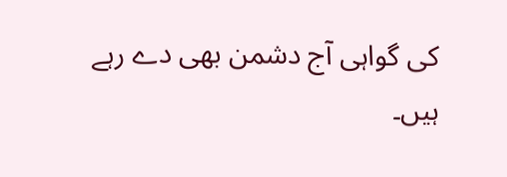کی گواہی آج دشمن بھی دے رہے ہیں۔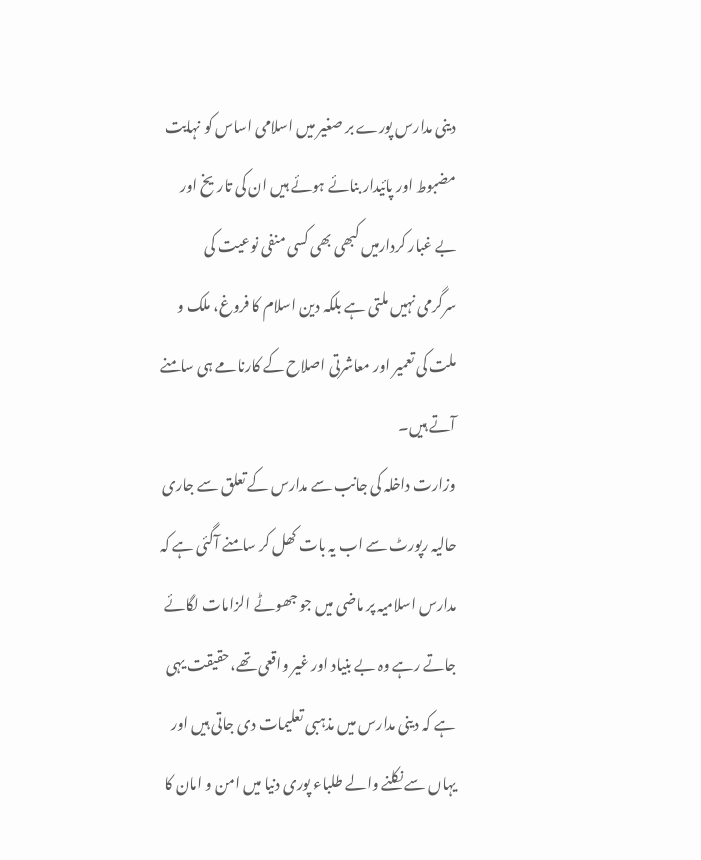دینی مدارس پورے بر صغیر میں اسلامی اساس کو نہایت مضبوط اور پائیدار بنائے ہوئے ہیں ان کی تاریخ اور بے غبار کردارمیں کبھی بھی کسی منفی نوعیت کی سرگرمی نہیں ملتی ہے بلکہ دین اسلام کا فروغ، ملک و ملت کی تعمیر اور معاشرتی اصلاح کے کارنامے ہی سامنے آتے ہیں۔
وزارت داخلہ کی جانب سے مدارس کے تعلق سے جاری حالیہ رپورٹ سے اب یہ بات کھل کر سامنے آگئی ہے کہ مدارس اسلامیہ پر ماضی میں جو جھوٹے الزامات لگائے جاتے رہے وہ بے بنیاد اور غیر واقعی تھے،حقیقت یہی ہے کہ دینی مدارس میں مذہبی تعلیمات دی جاتی ہیں اور یہاں سے نکلنے والے طلباء پوری دنیا میں امن و امان کا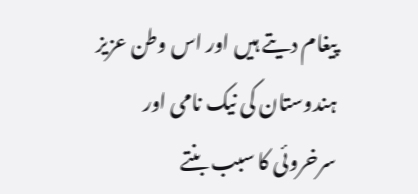پیغام دیتے ہیں اور اس وطن عزیز ہندوستان کی نیک نامی اور سرخروئی کا سبب بنتے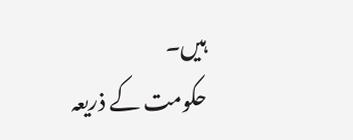ہیں۔
حکومت کے ذریعہ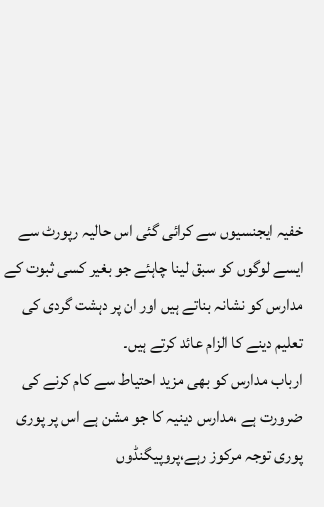خفیہ ایجنسیوں سے کرائی گئی اس حالیہ رپورٹ سے ایسے لوگوں کو سبق لینا چاہئے جو بغیر کسی ثبوت کے مدارس کو نشانہ بناتے ہیں اور ان پر دہشت گردی کی تعلیم دینے کا الزام عائد کرتے ہیں۔
ارباب مدارس کو بھی مزید احتیاط سے کام کرنے کی ضرورت ہے ،مدارس دینیہ کا جو مشن ہے اس پر پوری پوری توجہ مرکوز رہے،پروپیگنڈوں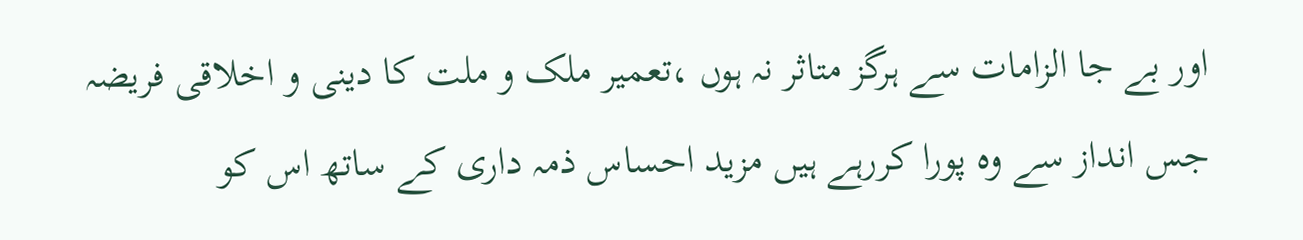اور بے جا الزامات سے ہرگز متاثر نہ ہوں ،تعمیر ملک و ملت کا دینی و اخلاقی فریضہ جس انداز سے وہ پورا کررہے ہیں مزید احساس ذمہ داری کے ساتھ اس کو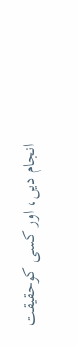انجام دیں، اور کسی کوحقیقت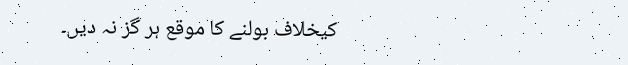کیخلاف بولنے کا موقع ہر گز نہ دیں۔